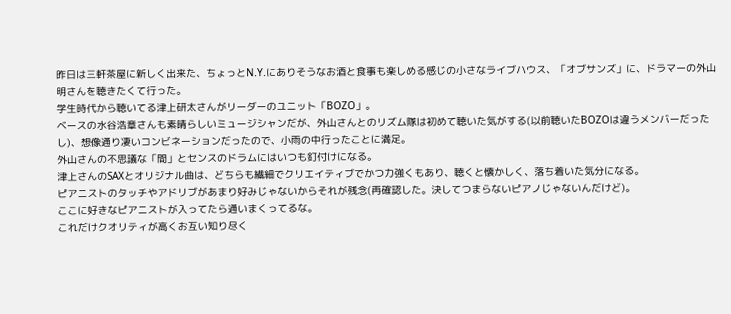昨日は三軒茶屋に新しく出来た、ちょっとN.Y.にありそうなお酒と食事も楽しめる感じの小さなライブハウス、「オブサンズ」に、ドラマーの外山明さんを聴きたくて行った。
学生時代から聴いてる津上研太さんがリーダーのユニット「BOZO」。
ベースの水谷浩章さんも素晴らしいミュージシャンだが、外山さんとのリズム隊は初めて聴いた気がする(以前聴いたBOZOは違うメンバーだったし)、想像通り凄いコンビネーションだったので、小雨の中行ったことに満足。
外山さんの不思議な「間」とセンスのドラムにはいつも釘付けになる。
津上さんのSAXとオリジナル曲は、どちらも繊細でクリエイティブでかつ力強くもあり、聴くと懐かしく、落ち着いた気分になる。
ピアニストのタッチやアドリブがあまり好みじゃないからそれが残念(再確認した。決してつまらないピアノじゃないんだけど)。
ここに好きなピアニストが入ってたら通いまくってるな。
これだけクオリティが高くお互い知り尽く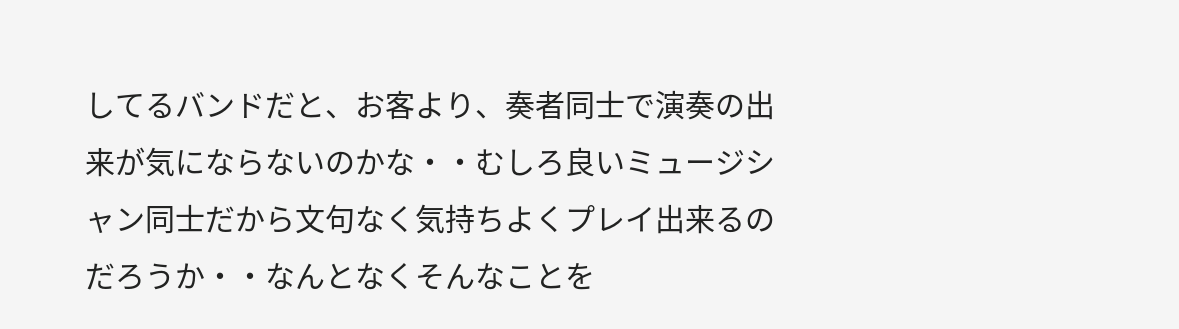してるバンドだと、お客より、奏者同士で演奏の出来が気にならないのかな・・むしろ良いミュージシャン同士だから文句なく気持ちよくプレイ出来るのだろうか・・なんとなくそんなことを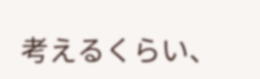考えるくらい、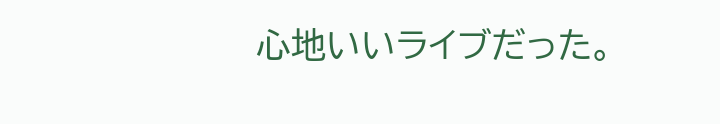心地いいライブだった。